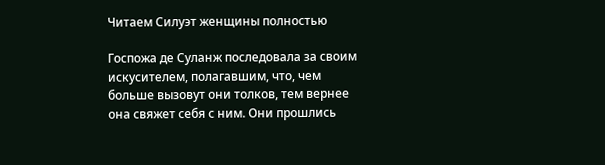Читаем Силуэт женщины полностью

Госпожа де Суланж последовала за своим искусителем, полагавшим, что, чем больше вызовут они толков, тем вернее она свяжет себя с ним. Они прошлись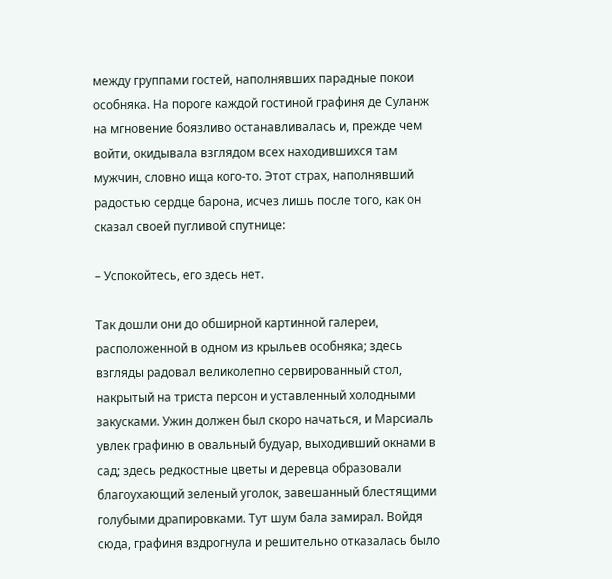между группами гостей, наполнявших парадные покои особняка. На пороге каждой гостиной графиня де Суланж на мгновение боязливо останавливалась и, прежде чем войти, окидывала взглядом всех находившихся там мужчин, словно ища кого-то. Этот страх, наполнявший радостью сердце барона, исчез лишь после того, как он сказал своей пугливой спутнице:

– Успокойтесь, его здесь нет.

Так дошли они до обширной картинной галереи, расположенной в одном из крыльев особняка; здесь взгляды радовал великолепно сервированный стол, накрытый на триста персон и уставленный холодными закусками. Ужин должен был скоро начаться, и Марсиаль увлек графиню в овальный будуар, выходивший окнами в сад; здесь редкостные цветы и деревца образовали благоухающий зеленый уголок, завешанный блестящими голубыми драпировками. Тут шум бала замирал. Войдя сюда, графиня вздрогнула и решительно отказалась было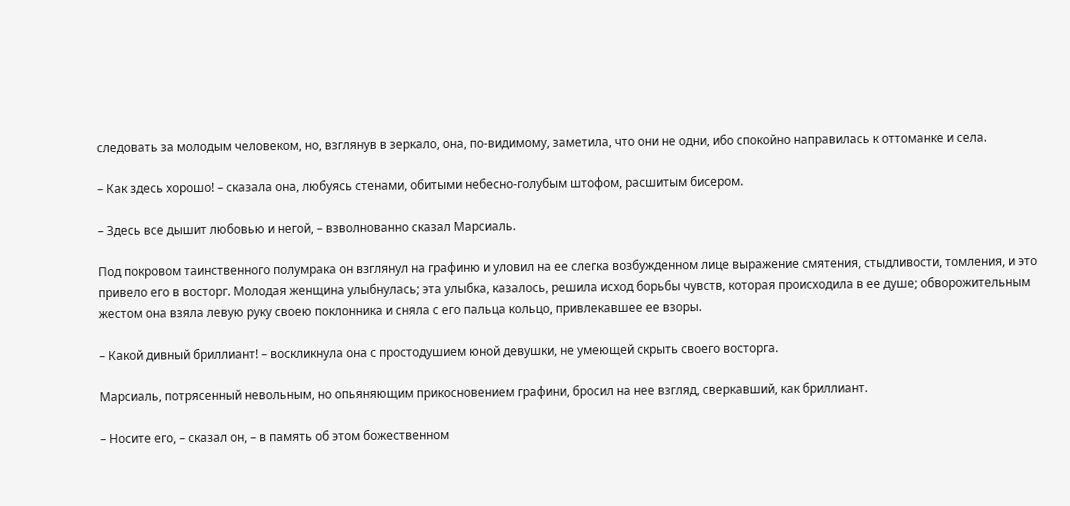следовать за молодым человеком, но, взглянув в зеркало, она, по-видимому, заметила, что они не одни, ибо спокойно направилась к оттоманке и села.

– Как здесь хорошо! – сказала она, любуясь стенами, обитыми небесно-голубым штофом, расшитым бисером.

– Здесь все дышит любовью и негой, – взволнованно сказал Марсиаль.

Под покровом таинственного полумрака он взглянул на графиню и уловил на ее слегка возбужденном лице выражение смятения, стыдливости, томления, и это привело его в восторг. Молодая женщина улыбнулась; эта улыбка, казалось, решила исход борьбы чувств, которая происходила в ее душе; обворожительным жестом она взяла левую руку своею поклонника и сняла с его пальца кольцо, привлекавшее ее взоры.

– Какой дивный бриллиант! – воскликнула она с простодушием юной девушки, не умеющей скрыть своего восторга.

Марсиаль, потрясенный невольным, но опьяняющим прикосновением графини, бросил на нее взгляд, сверкавший, как бриллиант.

– Носите его, – сказал он, – в память об этом божественном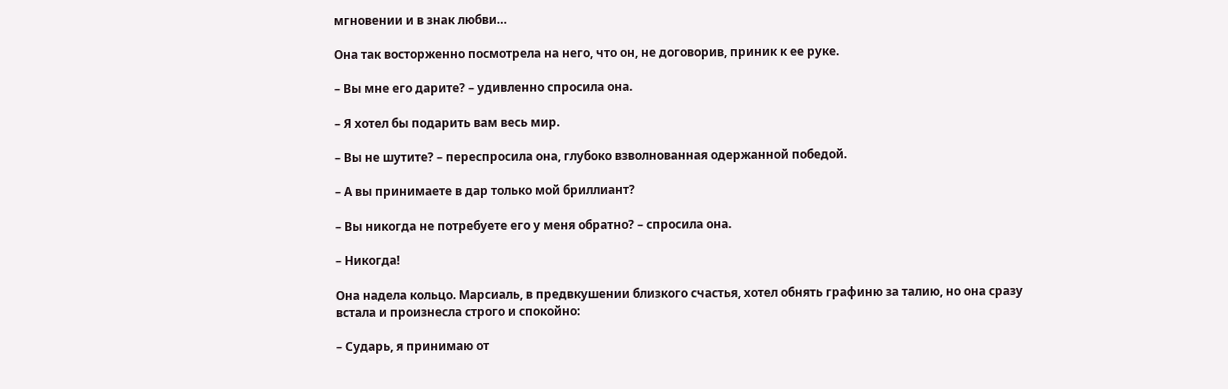мгновении и в знак любви…

Она так восторженно посмотрела на него, что он, не договорив, приник к ее руке.

– Вы мне его дарите? – удивленно спросила она.

– Я хотел бы подарить вам весь мир.

– Вы не шутите? – переспросила она, глубоко взволнованная одержанной победой.

– А вы принимаете в дар только мой бриллиант?

– Вы никогда не потребуете его у меня обратно? – спросила она.

– Никогда!

Она надела кольцо. Марсиаль, в предвкушении близкого счастья, хотел обнять графиню за талию, но она сразу встала и произнесла строго и спокойно:

– Сударь, я принимаю от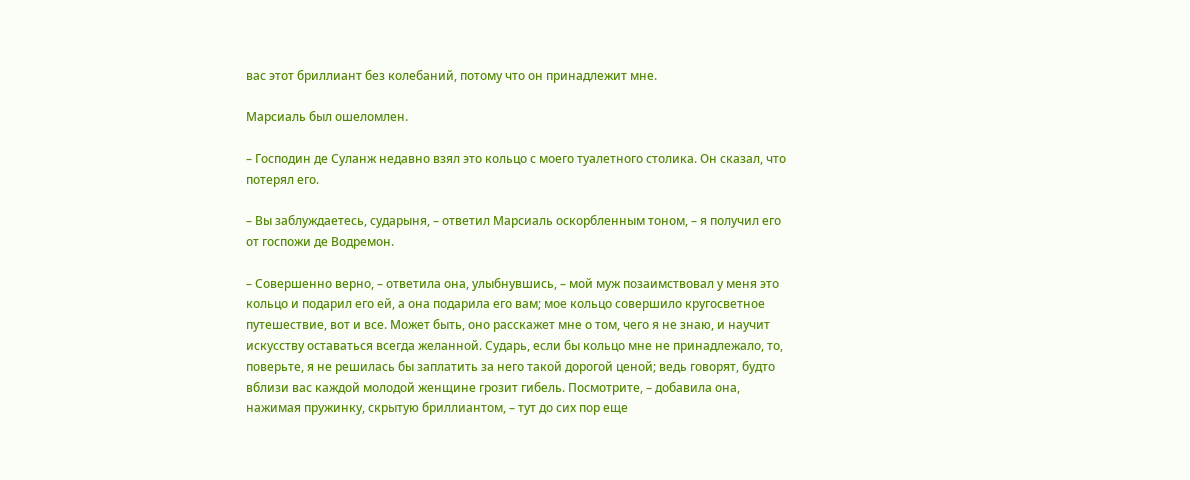вас этот бриллиант без колебаний, потому что он принадлежит мне.

Марсиаль был ошеломлен.

– Господин де Суланж недавно взял это кольцо с моего туалетного столика. Он сказал, что потерял его.

– Вы заблуждаетесь, сударыня, – ответил Марсиаль оскорбленным тоном, – я получил его от госпожи де Водремон.

– Совершенно верно, – ответила она, улыбнувшись, – мой муж позаимствовал у меня это кольцо и подарил его ей, а она подарила его вам; мое кольцо совершило кругосветное путешествие, вот и все. Может быть, оно расскажет мне о том, чего я не знаю, и научит искусству оставаться всегда желанной. Сударь, если бы кольцо мне не принадлежало, то, поверьте, я не решилась бы заплатить за него такой дорогой ценой; ведь говорят, будто вблизи вас каждой молодой женщине грозит гибель. Посмотрите, – добавила она, нажимая пружинку, скрытую бриллиантом, – тут до сих пор еще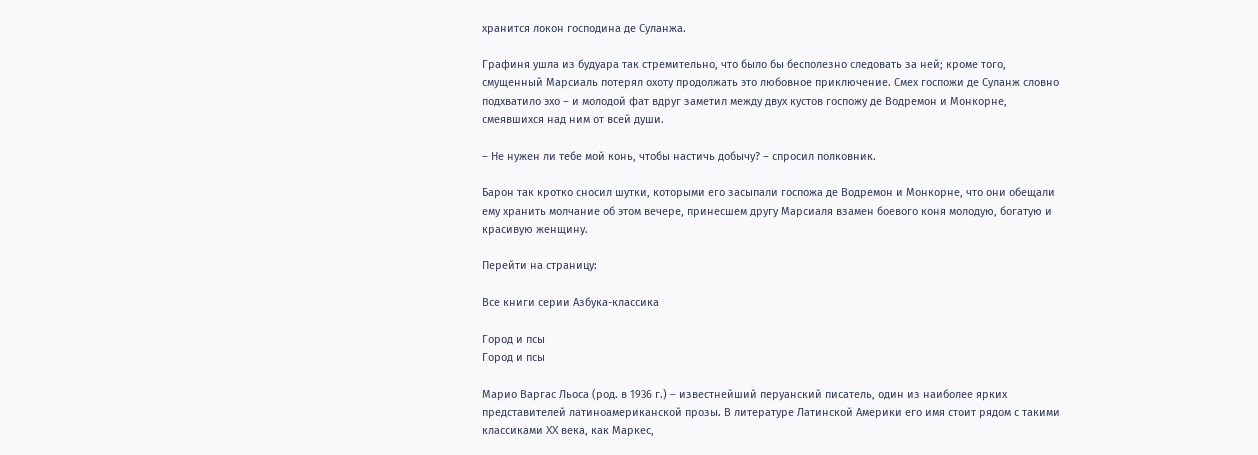хранится локон господина де Суланжа.

Графиня ушла из будуара так стремительно, что было бы бесполезно следовать за ней; кроме того, смущенный Марсиаль потерял охоту продолжать это любовное приключение. Смех госпожи де Суланж словно подхватило эхо – и молодой фат вдруг заметил между двух кустов госпожу де Водремон и Монкорне, смеявшихся над ним от всей души.

– Не нужен ли тебе мой конь, чтобы настичь добычу? – спросил полковник.

Барон так кротко сносил шутки, которыми его засыпали госпожа де Водремон и Монкорне, что они обещали ему хранить молчание об этом вечере, принесшем другу Марсиаля взамен боевого коня молодую, богатую и красивую женщину.

Перейти на страницу:

Все книги серии Азбука-классика

Город и псы
Город и псы

Марио Варгас Льоса (род. в 1936 г.) – известнейший перуанский писатель, один из наиболее ярких представителей латиноамериканской прозы. В литературе Латинской Америки его имя стоит рядом с такими классиками XX века, как Маркес,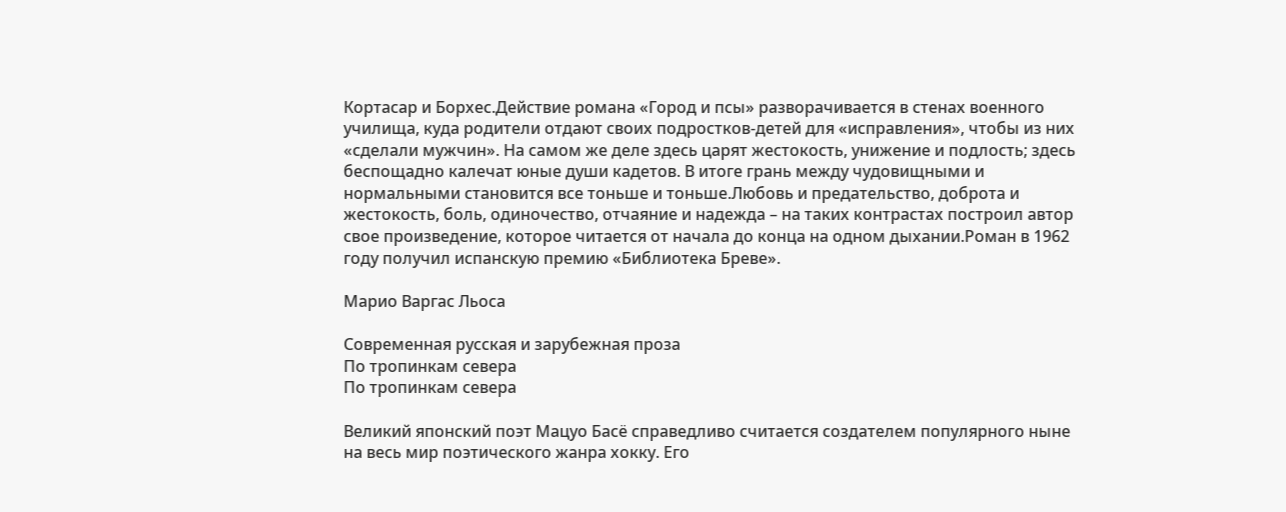Кортасар и Борхес.Действие романа «Город и псы» разворачивается в стенах военного училища, куда родители отдают своих подростков-детей для «исправления», чтобы из них «сделали мужчин». На самом же деле здесь царят жестокость, унижение и подлость; здесь беспощадно калечат юные души кадетов. В итоге грань между чудовищными и нормальными становится все тоньше и тоньше.Любовь и предательство, доброта и жестокость, боль, одиночество, отчаяние и надежда – на таких контрастах построил автор свое произведение, которое читается от начала до конца на одном дыхании.Роман в 1962 году получил испанскую премию «Библиотека Бреве».

Марио Варгас Льоса

Современная русская и зарубежная проза
По тропинкам севера
По тропинкам севера

Великий японский поэт Мацуо Басё справедливо считается создателем популярного ныне на весь мир поэтического жанра хокку. Его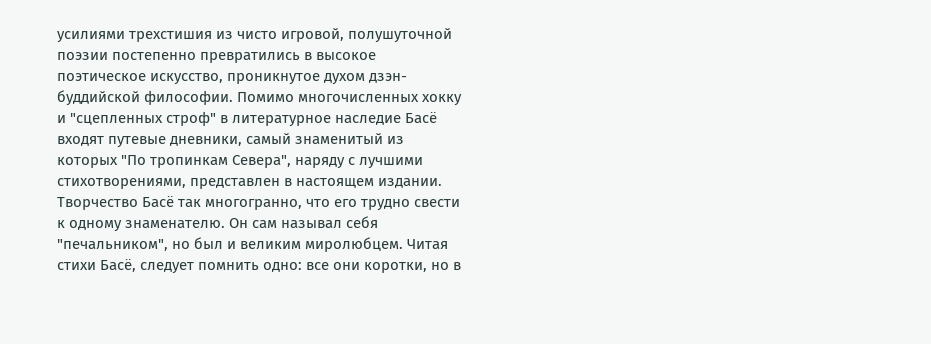усилиями трехстишия из чисто игровой, полушуточной поэзии постепенно превратились в высокое поэтическое искусство, проникнутое духом дзэн-буддийской философии. Помимо многочисленных хокку и "сцепленных строф" в литературное наследие Басё входят путевые дневники, самый знаменитый из которых "По тропинкам Севера", наряду с лучшими стихотворениями, представлен в настоящем издании. Творчество Басё так многогранно, что его трудно свести к одному знаменателю. Он сам называл себя "печальником", но был и великим миролюбцем. Читая стихи Басё, следует помнить одно: все они коротки, но в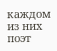каждом из них поэт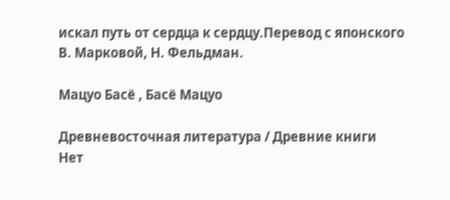искал путь от сердца к сердцу.Перевод с японского В. Марковой, Н. Фельдман.

Мацуо Басё , Басё Мацуо

Древневосточная литература / Древние книги
Нет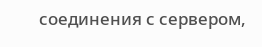соединения с сервером,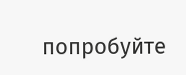попробуйте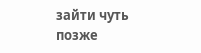зайти чуть позже